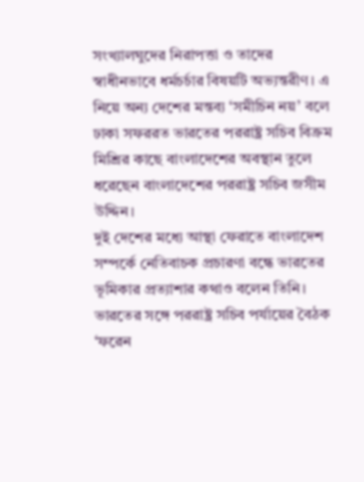সংখ্যালঘুদের নিরাপত্তা ও তাদের স্বাধীনভাবে ধর্মচর্চার বিষয়টি অভ্যন্তরীণ। এ নিয়ে অন্য দেশের মন্তব্য ‘সমীচিন নয়’ বলে ঢাকা সফররত ভারতের পররাষ্ট্র সচিব বিক্রম মিশ্রির কাছে বাংলাদেশের অবস্থান তুলে ধরেছেন বাংলাদেশের পররাষ্ট্র সচিব জসীম উদ্দিন।
দুই দেশের মধ্যে আস্থা ফেরাতে বাংলাদেশ সম্পর্কে নেতিবাচক প্রচারণা বন্ধে ভারতের ভূমিকার প্রত্যাশার কথাও বলেন তিনি।
ভারতের সঙ্গে পররাষ্ট্র সচিব পর্যায়ের বৈঠক ‘ফরেন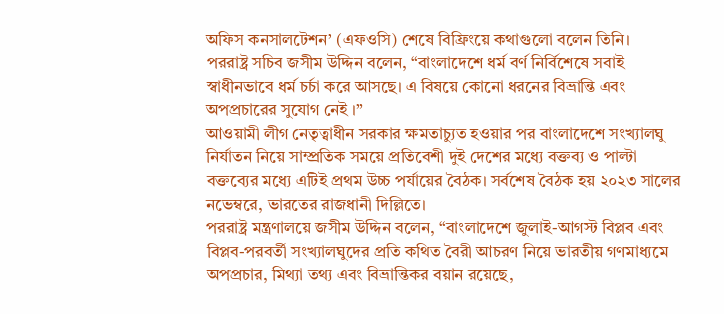অফিস কনসালটেশন’ (এফওসি) শেষে বিফ্রিংয়ে কথাগুলো বলেন তিনি।
পররাষ্ট্র সচিব জসীম উদ্দিন বলেন, “বাংলাদেশে ধর্ম বর্ণ নির্বিশেষে সবাই স্বাধীনভাবে ধর্ম চর্চা করে আসছে। এ বিষয়ে কোনো ধরনের বিভ্রান্তি এবং অপপ্রচারের সুযোগ নেই ।”
আওয়ামী লীগ নেতৃত্বাধীন সরকার ক্ষমতাচ্যুত হওয়ার পর বাংলাদেশে সংখ্যালঘু নির্যাতন নিয়ে সাম্প্রতিক সময়ে প্রতিবেশী দুই দেশের মধ্যে বক্তব্য ও পাল্টা বক্তব্যের মধ্যে এটিই প্রথম উচ্চ পর্যায়ের বৈঠক। সর্বশেষ বৈঠক হয় ২০২৩ সালের নভেম্বরে, ভারতের রাজধানী দিল্লিতে।
পররাষ্ট্র মন্ত্রণালয়ে জসীম উদ্দিন বলেন, “বাংলাদেশে জুলাই-আগস্ট বিপ্লব এবং বিপ্লব-পরবর্তী সংখ্যালঘুদের প্রতি কথিত বৈরী আচরণ নিয়ে ভারতীয় গণমাধ্যমে অপপ্রচার, মিথ্যা তথ্য এবং বিভ্রান্তিকর বয়ান রয়েছে,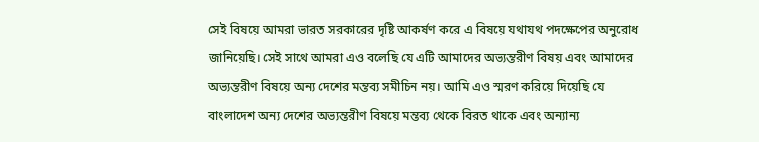সেই বিষয়ে আমরা ভারত সরকারের দৃষ্টি আকর্ষণ করে এ বিষয়ে যথাযথ পদক্ষেপের অনুরোধ জানিয়েছি। সেই সাথে আমরা এও বলেছি যে এটি আমাদের অভ্যন্তরীণ বিষয় এবং আমাদের অভ্যন্তরীণ বিষয়ে অন্য দেশের মন্তব্য সমীচিন নয়। আমি এও স্মরণ করিয়ে দিয়েছি যে বাংলাদেশ অন্য দেশের অভ্যন্তরীণ বিষয়ে মন্তব্য থেকে বিরত থাকে এবং অন্যান্য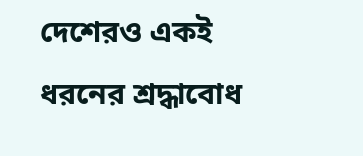দেশেরও একই ধরনের শ্রদ্ধাবোধ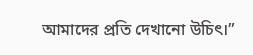আমাদের প্রতি দেখানো উচিৎ।”